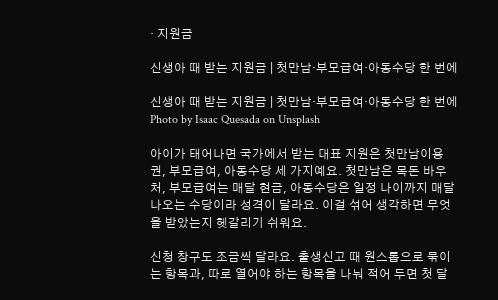· 지원금

신생아 때 받는 지원금 | 첫만남·부모급여·아동수당 한 번에

신생아 때 받는 지원금 | 첫만남·부모급여·아동수당 한 번에
Photo by Isaac Quesada on Unsplash

아이가 태어나면 국가에서 받는 대표 지원은 첫만남이용권, 부모급여, 아동수당 세 가지예요. 첫만남은 목돈 바우처, 부모급여는 매달 현금, 아동수당은 일정 나이까지 매달 나오는 수당이라 성격이 달라요. 이걸 섞어 생각하면 무엇을 받았는지 헷갈리기 쉬워요.

신청 창구도 조금씩 달라요. 출생신고 때 원스톱으로 묶이는 항목과, 따로 열어야 하는 항목을 나눠 적어 두면 첫 달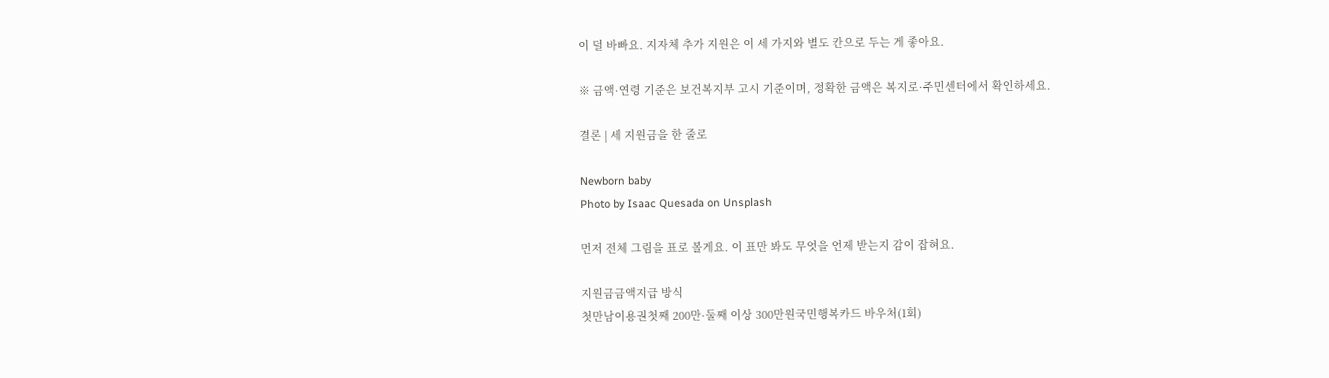이 덜 바빠요. 지자체 추가 지원은 이 세 가지와 별도 칸으로 두는 게 좋아요.

※ 금액·연령 기준은 보건복지부 고시 기준이며, 정확한 금액은 복지로·주민센터에서 확인하세요.

결론 | 세 지원금을 한 줄로

Newborn baby
Photo by Isaac Quesada on Unsplash

먼저 전체 그림을 표로 볼게요. 이 표만 봐도 무엇을 언제 받는지 감이 잡혀요.

지원금금액지급 방식
첫만남이용권첫째 200만·둘째 이상 300만원국민행복카드 바우처(1회)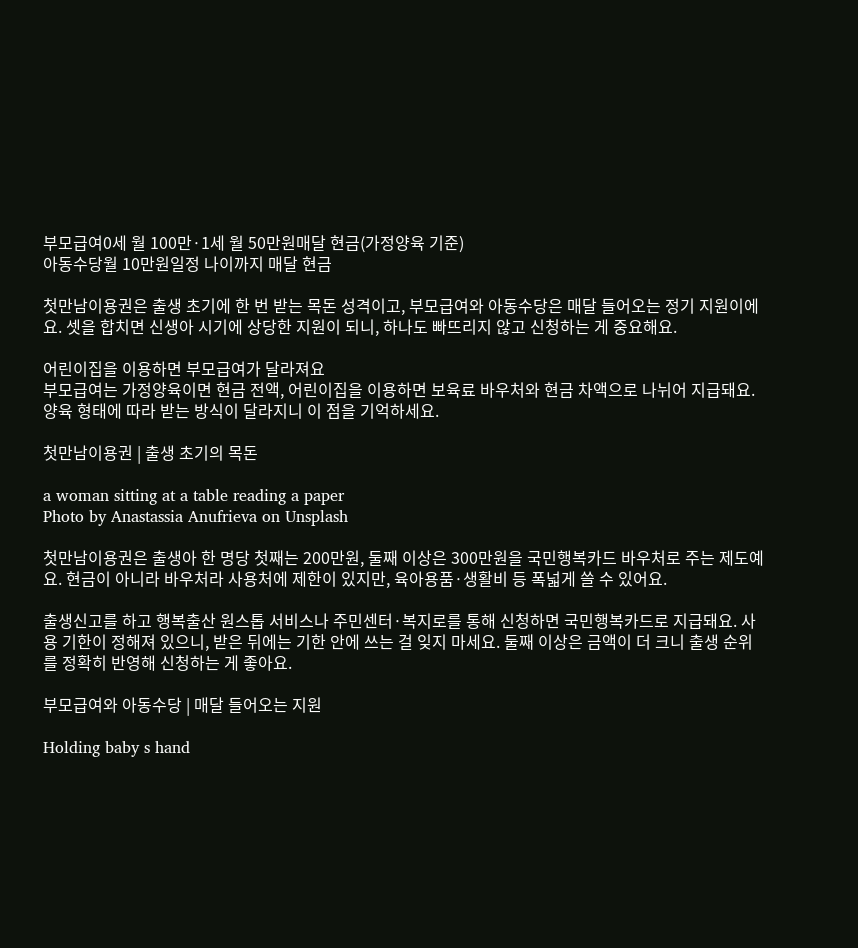부모급여0세 월 100만·1세 월 50만원매달 현금(가정양육 기준)
아동수당월 10만원일정 나이까지 매달 현금

첫만남이용권은 출생 초기에 한 번 받는 목돈 성격이고, 부모급여와 아동수당은 매달 들어오는 정기 지원이에요. 셋을 합치면 신생아 시기에 상당한 지원이 되니, 하나도 빠뜨리지 않고 신청하는 게 중요해요.

어린이집을 이용하면 부모급여가 달라져요
부모급여는 가정양육이면 현금 전액, 어린이집을 이용하면 보육료 바우처와 현금 차액으로 나뉘어 지급돼요. 양육 형태에 따라 받는 방식이 달라지니 이 점을 기억하세요.

첫만남이용권 | 출생 초기의 목돈

a woman sitting at a table reading a paper
Photo by Anastassia Anufrieva on Unsplash

첫만남이용권은 출생아 한 명당 첫째는 200만원, 둘째 이상은 300만원을 국민행복카드 바우처로 주는 제도예요. 현금이 아니라 바우처라 사용처에 제한이 있지만, 육아용품·생활비 등 폭넓게 쓸 수 있어요.

출생신고를 하고 행복출산 원스톱 서비스나 주민센터·복지로를 통해 신청하면 국민행복카드로 지급돼요. 사용 기한이 정해져 있으니, 받은 뒤에는 기한 안에 쓰는 걸 잊지 마세요. 둘째 이상은 금액이 더 크니 출생 순위를 정확히 반영해 신청하는 게 좋아요.

부모급여와 아동수당 | 매달 들어오는 지원

Holding baby s hand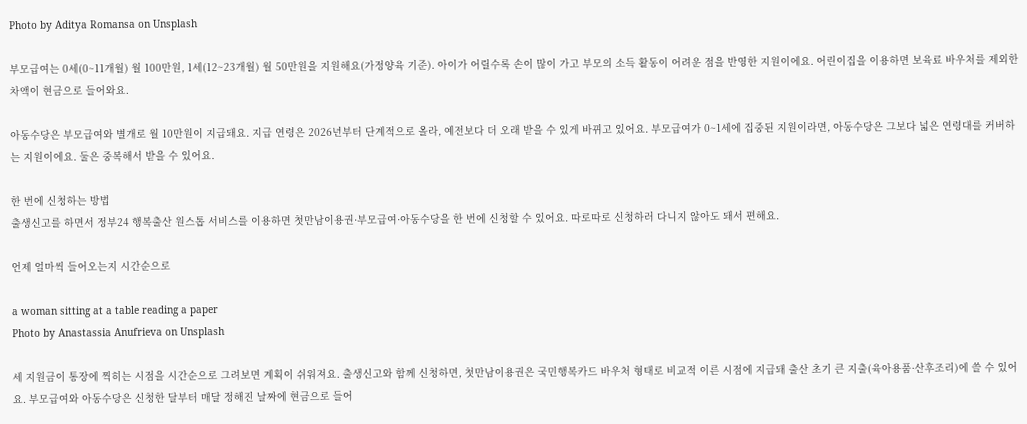Photo by Aditya Romansa on Unsplash

부모급여는 0세(0~11개월) 월 100만원, 1세(12~23개월) 월 50만원을 지원해요(가정양육 기준). 아이가 어릴수록 손이 많이 가고 부모의 소득 활동이 어려운 점을 반영한 지원이에요. 어린이집을 이용하면 보육료 바우처를 제외한 차액이 현금으로 들어와요.

아동수당은 부모급여와 별개로 월 10만원이 지급돼요. 지급 연령은 2026년부터 단계적으로 올라, 예전보다 더 오래 받을 수 있게 바뀌고 있어요. 부모급여가 0~1세에 집중된 지원이라면, 아동수당은 그보다 넓은 연령대를 커버하는 지원이에요. 둘은 중복해서 받을 수 있어요.

한 번에 신청하는 방법
출생신고를 하면서 정부24 행복출산 원스톱 서비스를 이용하면 첫만남이용권·부모급여·아동수당을 한 번에 신청할 수 있어요. 따로따로 신청하러 다니지 않아도 돼서 편해요.

언제 얼마씩 들어오는지 시간순으로

a woman sitting at a table reading a paper
Photo by Anastassia Anufrieva on Unsplash

세 지원금이 통장에 찍히는 시점을 시간순으로 그려보면 계획이 쉬워져요. 출생신고와 함께 신청하면, 첫만남이용권은 국민행복카드 바우처 형태로 비교적 이른 시점에 지급돼 출산 초기 큰 지출(육아용품·산후조리)에 쓸 수 있어요. 부모급여와 아동수당은 신청한 달부터 매달 정해진 날짜에 현금으로 들어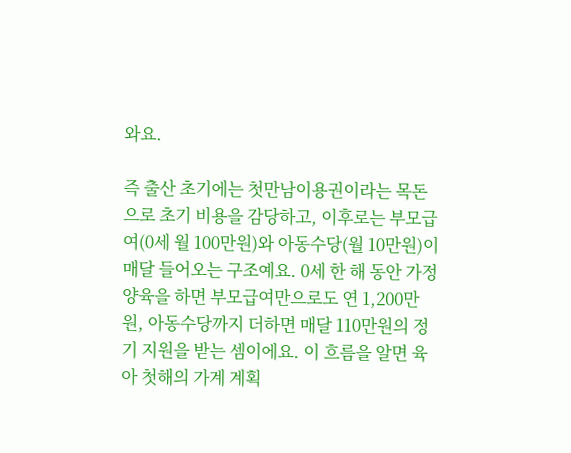와요.

즉 출산 초기에는 첫만남이용권이라는 목돈으로 초기 비용을 감당하고, 이후로는 부모급여(0세 월 100만원)와 아동수당(월 10만원)이 매달 들어오는 구조예요. 0세 한 해 동안 가정양육을 하면 부모급여만으로도 연 1,200만원, 아동수당까지 더하면 매달 110만원의 정기 지원을 받는 셈이에요. 이 흐름을 알면 육아 첫해의 가계 계획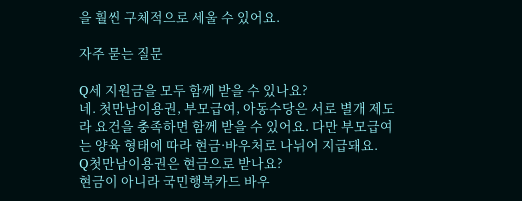을 훨씬 구체적으로 세울 수 있어요.

자주 묻는 질문

Q세 지원금을 모두 함께 받을 수 있나요?
네. 첫만남이용권, 부모급여, 아동수당은 서로 별개 제도라 요건을 충족하면 함께 받을 수 있어요. 다만 부모급여는 양육 형태에 따라 현금·바우처로 나뉘어 지급돼요.
Q첫만남이용권은 현금으로 받나요?
현금이 아니라 국민행복카드 바우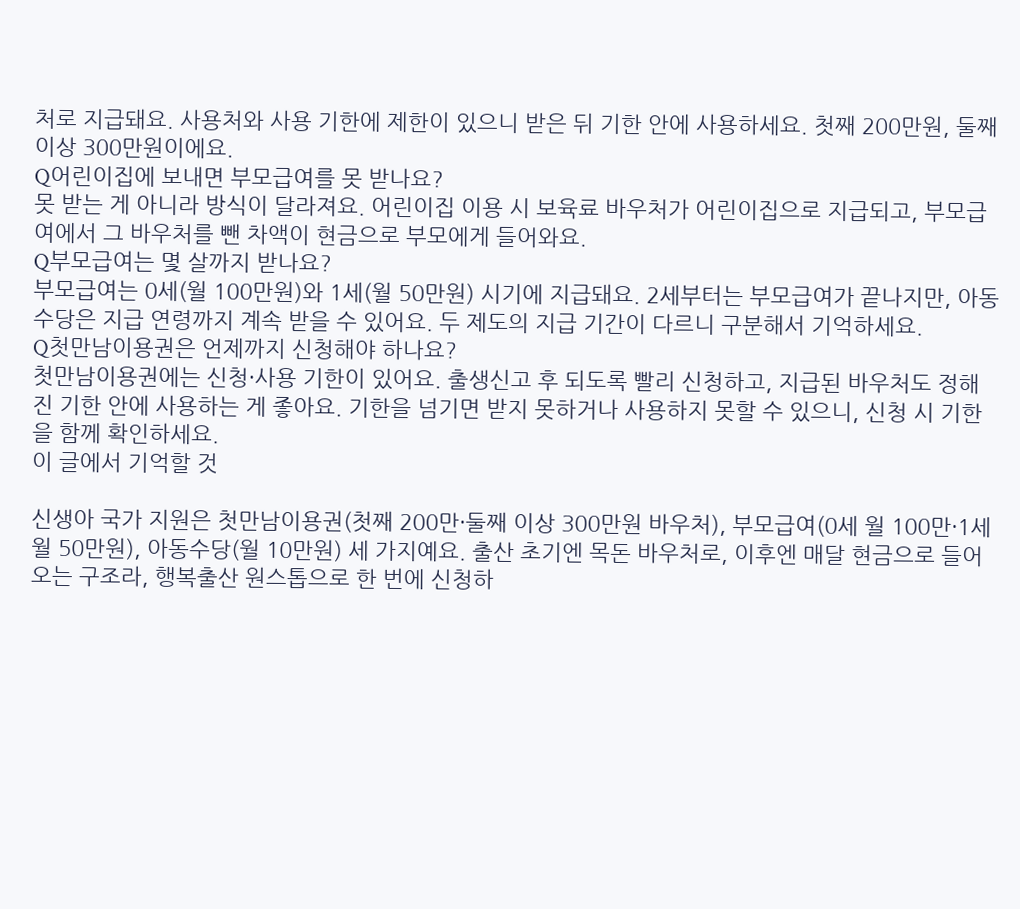처로 지급돼요. 사용처와 사용 기한에 제한이 있으니 받은 뒤 기한 안에 사용하세요. 첫째 200만원, 둘째 이상 300만원이에요.
Q어린이집에 보내면 부모급여를 못 받나요?
못 받는 게 아니라 방식이 달라져요. 어린이집 이용 시 보육료 바우처가 어린이집으로 지급되고, 부모급여에서 그 바우처를 뺀 차액이 현금으로 부모에게 들어와요.
Q부모급여는 몇 살까지 받나요?
부모급여는 0세(월 100만원)와 1세(월 50만원) 시기에 지급돼요. 2세부터는 부모급여가 끝나지만, 아동수당은 지급 연령까지 계속 받을 수 있어요. 두 제도의 지급 기간이 다르니 구분해서 기억하세요.
Q첫만남이용권은 언제까지 신청해야 하나요?
첫만남이용권에는 신청·사용 기한이 있어요. 출생신고 후 되도록 빨리 신청하고, 지급된 바우처도 정해진 기한 안에 사용하는 게 좋아요. 기한을 넘기면 받지 못하거나 사용하지 못할 수 있으니, 신청 시 기한을 함께 확인하세요.
이 글에서 기억할 것

신생아 국가 지원은 첫만남이용권(첫째 200만·둘째 이상 300만원 바우처), 부모급여(0세 월 100만·1세 월 50만원), 아동수당(월 10만원) 세 가지예요. 출산 초기엔 목돈 바우처로, 이후엔 매달 현금으로 들어오는 구조라, 행복출산 원스톱으로 한 번에 신청하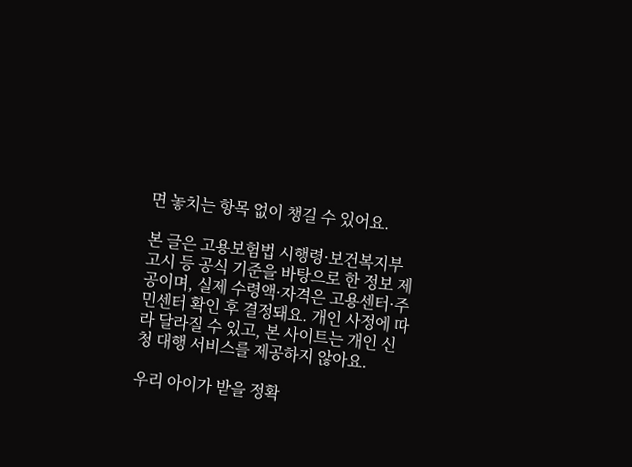면 놓치는 항목 없이 챙길 수 있어요.

본 글은 고용보험법 시행령·보건복지부 고시 등 공식 기준을 바탕으로 한 정보 제공이며, 실제 수령액·자격은 고용센터·주민센터 확인 후 결정돼요. 개인 사정에 따라 달라질 수 있고, 본 사이트는 개인 신청 대행 서비스를 제공하지 않아요.

우리 아이가 받을 정확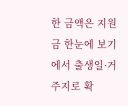한 금액은 지원금 한눈에 보기에서 출생일·거주지로 확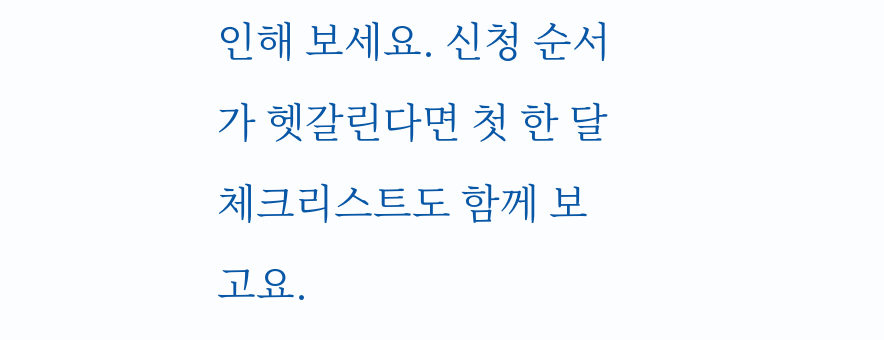인해 보세요. 신청 순서가 헷갈린다면 첫 한 달 체크리스트도 함께 보고요.